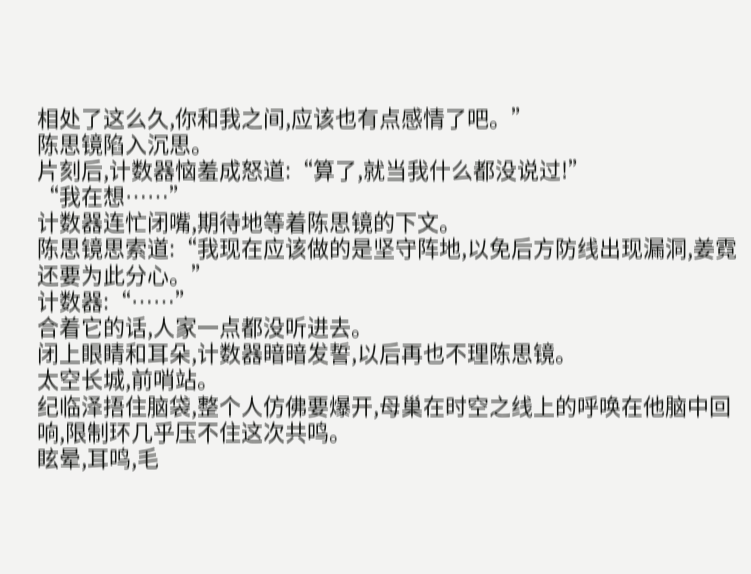相处了这么久,你和我之间,应该也有点感情了吧。”
陈思镜陷入沉思。
片刻后,计数器恼羞成怒道:“算了,就当我什么都没说过!”
“我在想……”
计数器连忙闭嘴,期待地等着陈思镜的下文。
陈思镜思索道:“我现在应该做的是坚守阵地,以免后方防线出现漏洞,姜霓还要为此分心。”
计数器:“……”
合着它的话,人家一点都没听进去。
闭上眼睛和耳朵,计数器暗暗发誓,以后再也不理陈思镜。
太空长城,前哨站。
纪临泽捂住脑袋,整个人仿佛要爆开,母巢在时空之线上的呼唤在他脑中回响,限制环几乎压不住这次共鸣。
眩晕,耳鸣,毛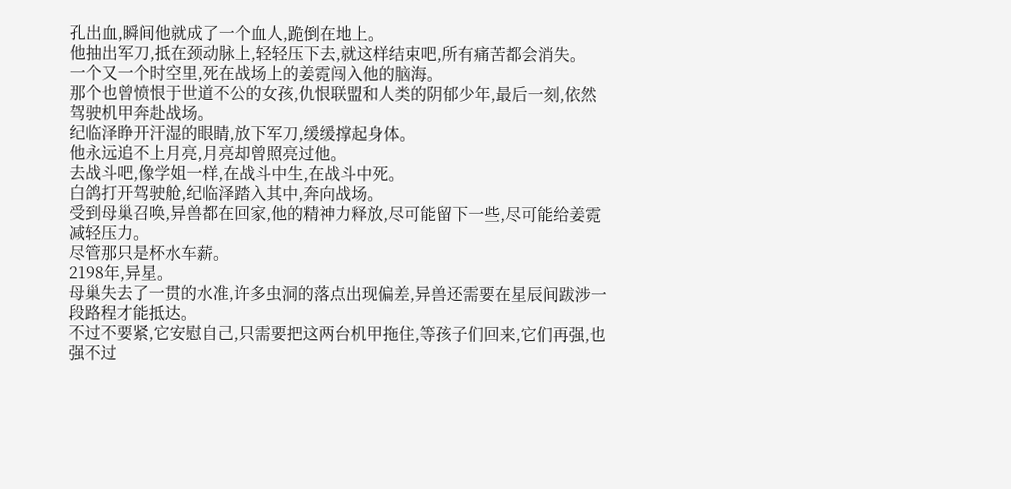孔出血,瞬间他就成了一个血人,跪倒在地上。
他抽出军刀,抵在颈动脉上,轻轻压下去,就这样结束吧,所有痛苦都会消失。
一个又一个时空里,死在战场上的姜霓闯入他的脑海。
那个也曾愤恨于世道不公的女孩,仇恨联盟和人类的阴郁少年,最后一刻,依然驾驶机甲奔赴战场。
纪临泽睁开汗湿的眼睛,放下军刀,缓缓撑起身体。
他永远追不上月亮,月亮却曾照亮过他。
去战斗吧,像学姐一样,在战斗中生,在战斗中死。
白鸽打开驾驶舱,纪临泽踏入其中,奔向战场。
受到母巢召唤,异兽都在回家,他的精神力释放,尽可能留下一些,尽可能给姜霓减轻压力。
尽管那只是杯水车薪。
2198年,异星。
母巢失去了一贯的水准,许多虫洞的落点出现偏差,异兽还需要在星辰间跋涉一段路程才能抵达。
不过不要紧,它安慰自己,只需要把这两台机甲拖住,等孩子们回来,它们再强,也强不过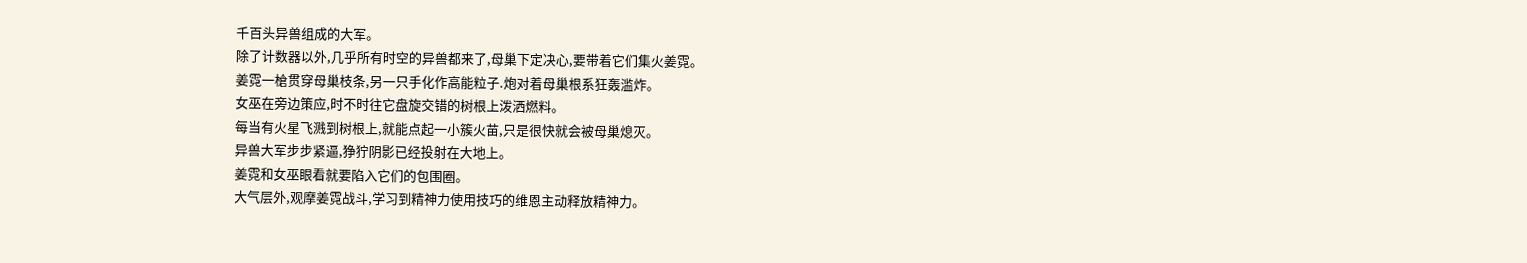千百头异兽组成的大军。
除了计数器以外,几乎所有时空的异兽都来了,母巢下定决心,要带着它们集火姜霓。
姜霓一槍贯穿母巢枝条,另一只手化作高能粒子.炮对着母巢根系狂轰滥炸。
女巫在旁边策应,时不时往它盘旋交错的树根上泼洒燃料。
每当有火星飞溅到树根上,就能点起一小簇火苗,只是很快就会被母巢熄灭。
异兽大军步步紧逼,狰狞阴影已经投射在大地上。
姜霓和女巫眼看就要陷入它们的包围圈。
大气层外,观摩姜霓战斗,学习到精神力使用技巧的维恩主动释放精神力。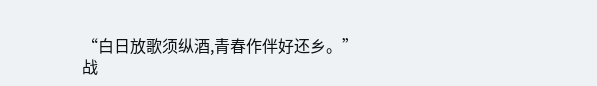“白日放歌须纵酒,青春作伴好还乡。”
战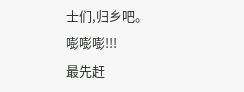士们,归乡吧。
嘭嘭嘭!!!
最先赶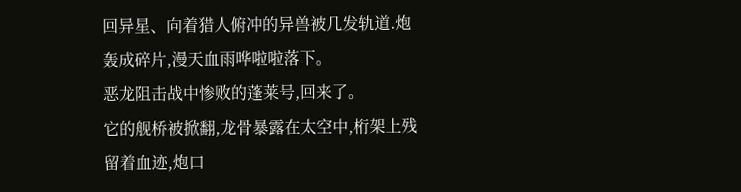回异星、向着猎人俯冲的异兽被几发轨道.炮轰成碎片,漫天血雨哗啦啦落下。
恶龙阻击战中惨败的蓬莱号,回来了。
它的舰桥被掀翻,龙骨暴露在太空中,桁架上残留着血迹,炮口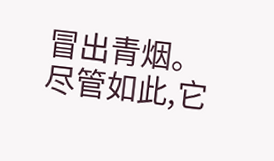冒出青烟。
尽管如此,它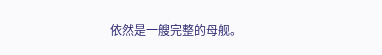依然是一艘完整的母舰。